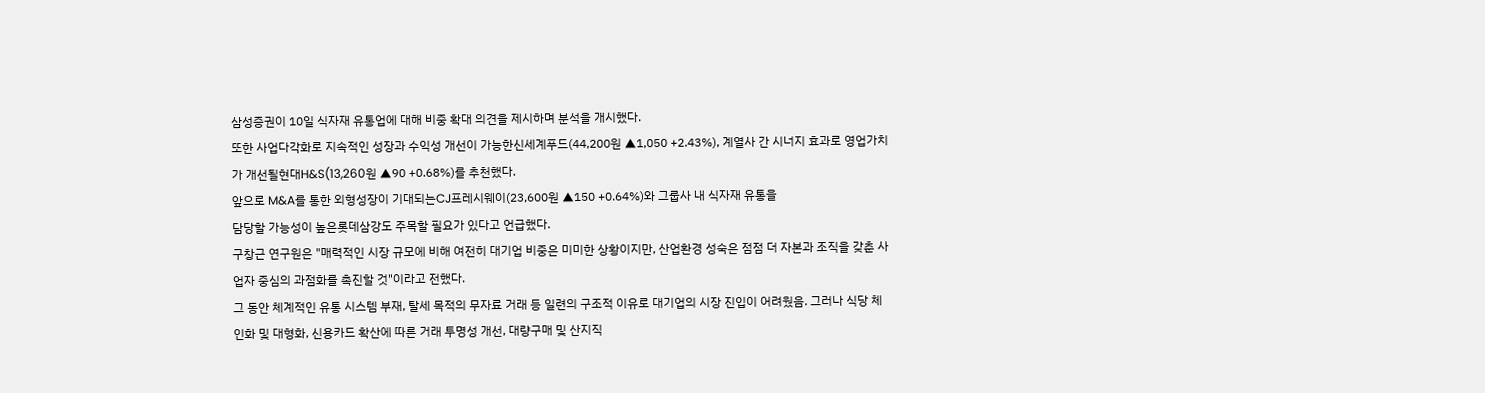삼성증권이 10일 식자재 유통업에 대해 비중 확대 의견을 제시하며 분석을 개시했다.
또한 사업다각화로 지속적인 성장과 수익성 개선이 가능한신세계푸드(44,200원 ▲1,050 +2.43%), 계열사 간 시너지 효과로 영업가치가 개선될현대H&S(13,260원 ▲90 +0.68%)를 추천했다.
앞으로 M&A를 통한 외형성장이 기대되는CJ프레시웨이(23,600원 ▲150 +0.64%)와 그룹사 내 식자재 유통을
담당할 가능성이 높은롯데삼강도 주목할 필요가 있다고 언급했다.
구창근 연구원은 "매력적인 시장 규모에 비해 여전히 대기업 비중은 미미한 상황이지만, 산업환경 성숙은 점점 더 자본과 조직을 갖춘 사업자 중심의 과점화를 촉진할 것"이라고 전했다.
그 동안 체계적인 유통 시스템 부재, 탈세 목적의 무자료 거래 등 일련의 구조적 이유로 대기업의 시장 진입이 어려웠음. 그러나 식당 체인화 및 대형화, 신용카드 확산에 따른 거래 투명성 개선, 대량구매 및 산지직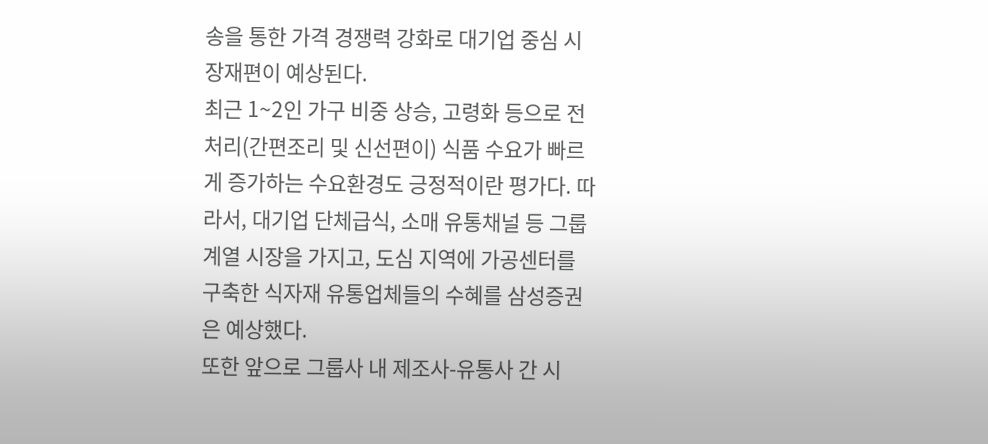송을 통한 가격 경쟁력 강화로 대기업 중심 시장재편이 예상된다.
최근 1~2인 가구 비중 상승, 고령화 등으로 전처리(간편조리 및 신선편이) 식품 수요가 빠르게 증가하는 수요환경도 긍정적이란 평가다. 따라서, 대기업 단체급식, 소매 유통채널 등 그룹 계열 시장을 가지고, 도심 지역에 가공센터를 구축한 식자재 유통업체들의 수혜를 삼성증권은 예상했다.
또한 앞으로 그룹사 내 제조사-유통사 간 시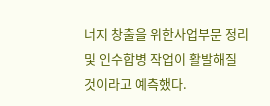너지 창출을 위한사업부문 정리 및 인수합병 작업이 활발해질 것이라고 예측했다.